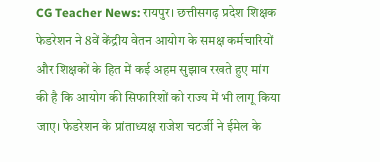CG Teacher News: रायपुर। छत्तीसगढ़ प्रदेश शिक्षक फेडरेशन ने 8वें केंद्रीय वेतन आयोग के समक्ष कर्मचारियों और शिक्षकों के हित में कई अहम सुझाव रखते हुए मांग की है कि आयोग की सिफारिशों को राज्य में भी लागू किया जाए। फेडरेशन के प्रांताध्यक्ष राजेश चटर्जी ने ईमेल के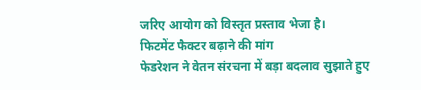जरिए आयोग को विस्तृत प्रस्ताव भेजा है।
फिटमेंट फैक्टर बढ़ाने की मांग
फेडरेशन ने वेतन संरचना में बड़ा बदलाव सुझाते हुए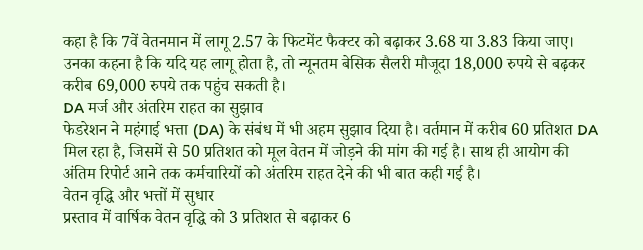कहा है कि 7वें वेतनमान में लागू 2.57 के फिटमेंट फैक्टर को बढ़ाकर 3.68 या 3.83 किया जाए। उनका कहना है कि यदि यह लागू होता है, तो न्यूनतम बेसिक सैलरी मौजूदा 18,000 रुपये से बढ़कर करीब 69,000 रुपये तक पहुंच सकती है।
DA मर्ज और अंतरिम राहत का सुझाव
फेडरेशन ने महंगाई भत्ता (DA) के संबंध में भी अहम सुझाव दिया है। वर्तमान में करीब 60 प्रतिशत DA मिल रहा है, जिसमें से 50 प्रतिशत को मूल वेतन में जोड़ने की मांग की गई है। साथ ही आयोग की अंतिम रिपोर्ट आने तक कर्मचारियों को अंतरिम राहत देने की भी बात कही गई है।
वेतन वृद्धि और भत्तों में सुधार
प्रस्ताव में वार्षिक वेतन वृद्धि को 3 प्रतिशत से बढ़ाकर 6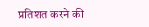प्रतिशत करने की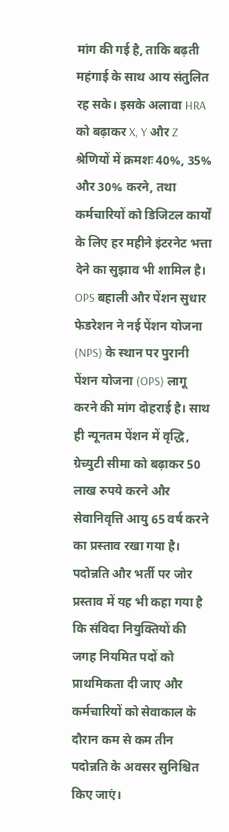मांग की गई है, ताकि बढ़ती महंगाई के साथ आय संतुलित रह सके। इसके अलावा HRA को बढ़ाकर X, Y और Z श्रेणियों में क्रमशः 40%, 35% और 30% करने, तथा कर्मचारियों को डिजिटल कार्यों के लिए हर महीने इंटरनेट भत्ता देने का सुझाव भी शामिल है।
OPS बहाली और पेंशन सुधार
फेडरेशन ने नई पेंशन योजना (NPS) के स्थान पर पुरानी पेंशन योजना (OPS) लागू करने की मांग दोहराई है। साथ ही न्यूनतम पेंशन में वृद्धि, ग्रेच्युटी सीमा को बढ़ाकर 50 लाख रुपये करने और सेवानिवृत्ति आयु 65 वर्ष करने का प्रस्ताव रखा गया है।
पदोन्नति और भर्ती पर जोर
प्रस्ताव में यह भी कहा गया है कि संविदा नियुक्तियों की जगह नियमित पदों को प्राथमिकता दी जाए और कर्मचारियों को सेवाकाल के दौरान कम से कम तीन पदोन्नति के अवसर सुनिश्चित किए जाएं।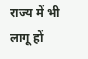राज्य में भी लागू हों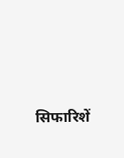सिफारिशें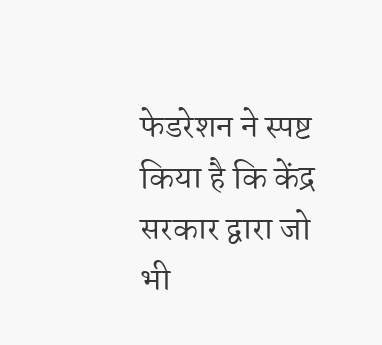फेडरेशन ने स्पष्ट किया है कि केंद्र सरकार द्वारा जो भी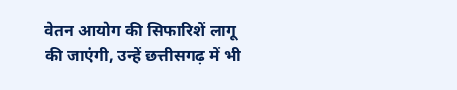वेतन आयोग की सिफारिशें लागू की जाएंगी, उन्हें छत्तीसगढ़ में भी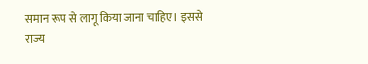समान रूप से लागू किया जाना चाहिए। इससे राज्य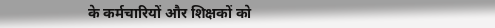के कर्मचारियों और शिक्षकों को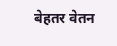बेहतर वेतन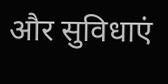और सुविधाएं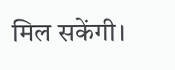मिल सकेंगी।